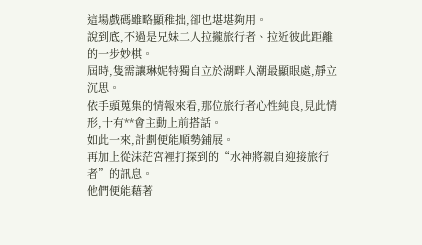這場戲碼雖略顯稚拙,卻也堪堪夠用。
說到底,不過是兄妹二人拉攏旅行者、拉近彼此距離的一步妙棋。
屆時,隻需讓琳妮特獨自立於湖畔人潮最顯眼處,靜立沉思。
依手頭蒐集的情報來看,那位旅行者心性純良,見此情形,十有**會主動上前搭話。
如此一來,計劃便能順勢鋪展。
再加上從沫茫宮裡打探到的“水神將親自迎接旅行者”的訊息。
他們便能藉著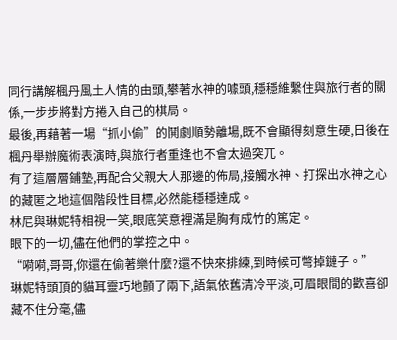同行講解楓丹風土人情的由頭,攀著水神的噱頭,穩穩維繫住與旅行者的關係,一步步將對方捲入自己的棋局。
最後,再藉著一場“抓小偷”的鬨劇順勢離場,既不會顯得刻意生硬,日後在楓丹舉辦魔術表演時,與旅行者重逢也不會太過突兀。
有了這層層鋪墊,再配合父親大人那邊的佈局,接觸水神、打探出水神之心的藏匿之地這個階段性目標,必然能穩穩達成。
林尼與琳妮特相視一笑,眼底笑意裡滿是胸有成竹的篤定。
眼下的一切,儘在他們的掌控之中。
“嗬嗬,哥哥,你還在偷著樂什麼?還不快來排練,到時候可彆掉鏈子。”
琳妮特頭頂的貓耳靈巧地顫了兩下,語氣依舊清冷平淡,可眉眼間的歡喜卻藏不住分毫,儘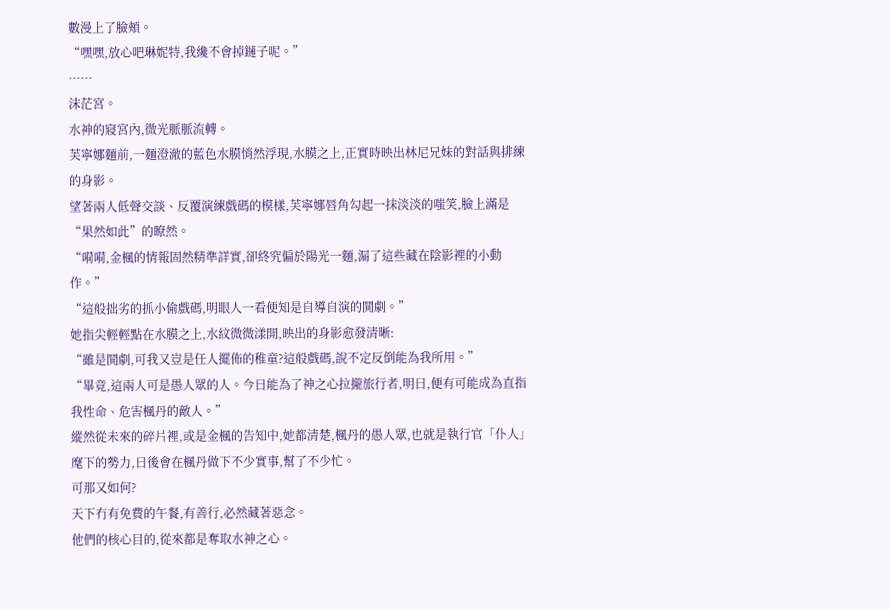數漫上了臉頰。
“嘿嘿,放心吧琳妮特,我纔不會掉鏈子呢。”
……
沫茫宮。
水神的寢宮內,微光脈脈流轉。
芙寧娜麵前,一麵澄澈的藍色水膜悄然浮現,水膜之上,正實時映出林尼兄妹的對話與排練的身影。
望著兩人低聲交談、反覆演練戲碼的模樣,芙寧娜唇角勾起一抹淡淡的嗤笑,臉上滿是“果然如此”的瞭然。
“嗬嗬,金楓的情報固然精準詳實,卻終究偏於陽光一麵,漏了這些藏在陰影裡的小動作。”
“這般拙劣的抓小偷戲碼,明眼人一看便知是自導自演的鬨劇。”
她指尖輕輕點在水膜之上,水紋微微漾開,映出的身影愈發清晰:
“雖是鬨劇,可我又豈是任人擺佈的稚童?這般戲碼,說不定反倒能為我所用。”
“畢竟,這兩人可是愚人眾的人。今日能為了神之心拉攏旅行者,明日,便有可能成為直指我性命、危害楓丹的敵人。”
縱然從未來的碎片裡,或是金楓的告知中,她都清楚,楓丹的愚人眾,也就是執行官「仆人」麾下的勢力,日後會在楓丹做下不少實事,幫了不少忙。
可那又如何?
天下冇有免費的午餐,有善行,必然藏著惡念。
他們的核心目的,從來都是奪取水神之心。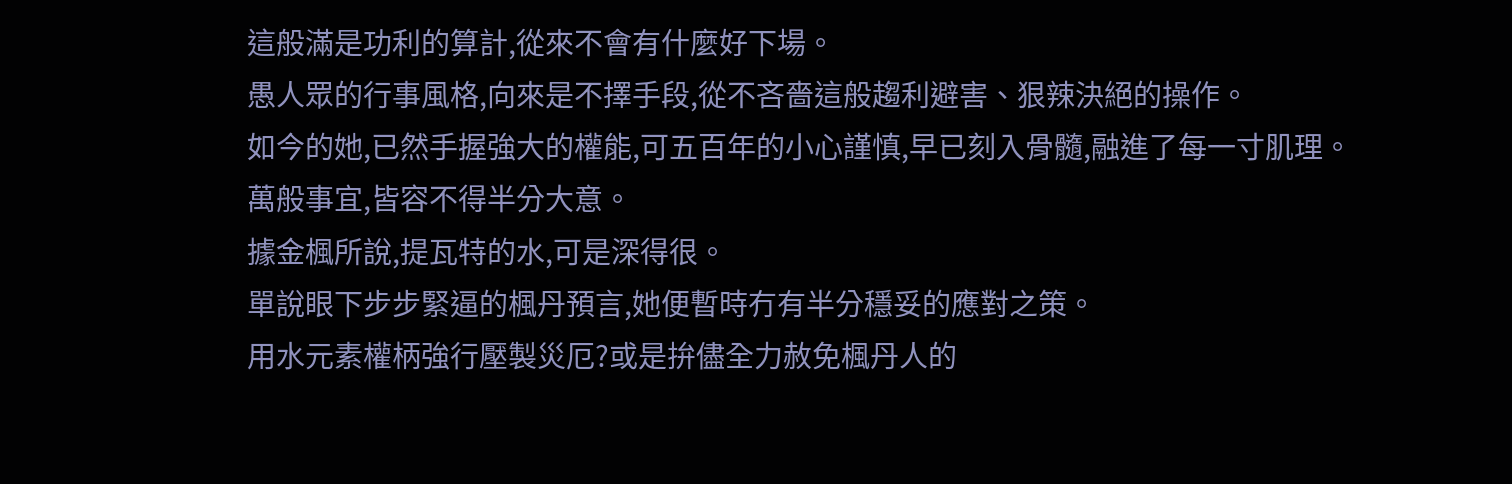這般滿是功利的算計,從來不會有什麼好下場。
愚人眾的行事風格,向來是不擇手段,從不吝嗇這般趨利避害、狠辣決絕的操作。
如今的她,已然手握強大的權能,可五百年的小心謹慎,早已刻入骨髓,融進了每一寸肌理。
萬般事宜,皆容不得半分大意。
據金楓所說,提瓦特的水,可是深得很。
單說眼下步步緊逼的楓丹預言,她便暫時冇有半分穩妥的應對之策。
用水元素權柄強行壓製災厄?或是拚儘全力赦免楓丹人的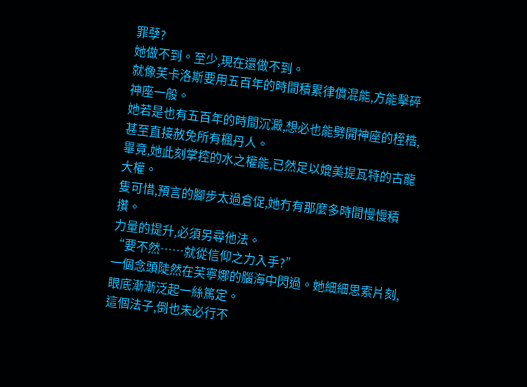罪孽?
她做不到。至少,現在還做不到。
就像芙卡洛斯要用五百年的時間積累律償混能,方能擊碎神座一般。
她若是也有五百年的時間沉澱,想必也能劈開神座的桎梏,甚至直接赦免所有楓丹人。
畢竟,她此刻掌控的水之權能,已然足以媲美提瓦特的古龍大權。
隻可惜,預言的腳步太過倉促,她冇有那麼多時間慢慢積攢。
力量的提升,必須另尋他法。
“要不然……就從信仰之力入手?”
一個念頭陡然在芙寧娜的腦海中閃過。她細細思索片刻,眼底漸漸泛起一絲篤定。
這個法子,倒也未必行不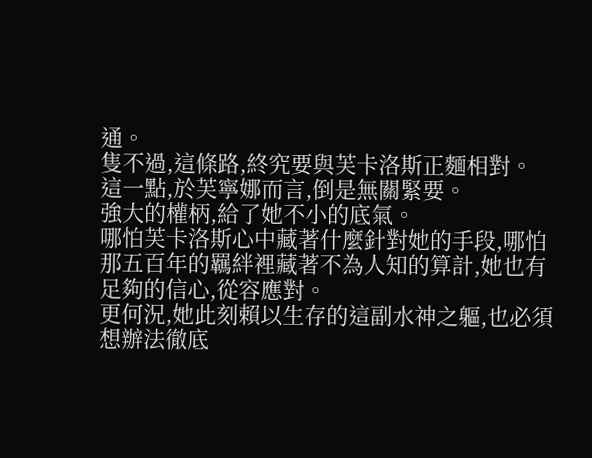通。
隻不過,這條路,終究要與芙卡洛斯正麵相對。
這一點,於芙寧娜而言,倒是無關緊要。
強大的權柄,給了她不小的底氣。
哪怕芙卡洛斯心中藏著什麼針對她的手段,哪怕那五百年的羈絆裡藏著不為人知的算計,她也有足夠的信心,從容應對。
更何況,她此刻賴以生存的這副水神之軀,也必須想辦法徹底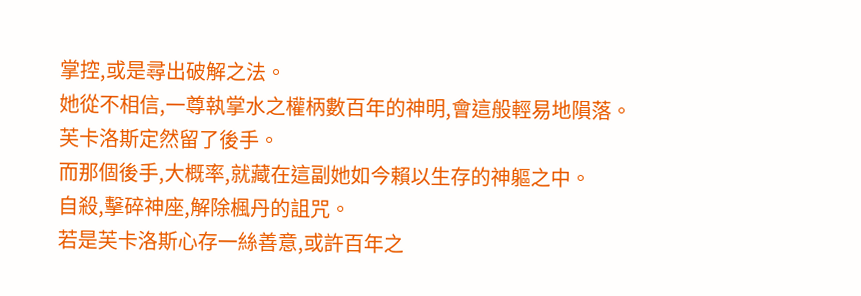掌控,或是尋出破解之法。
她從不相信,一尊執掌水之權柄數百年的神明,會這般輕易地隕落。
芙卡洛斯定然留了後手。
而那個後手,大概率,就藏在這副她如今賴以生存的神軀之中。
自殺,擊碎神座,解除楓丹的詛咒。
若是芙卡洛斯心存一絲善意,或許百年之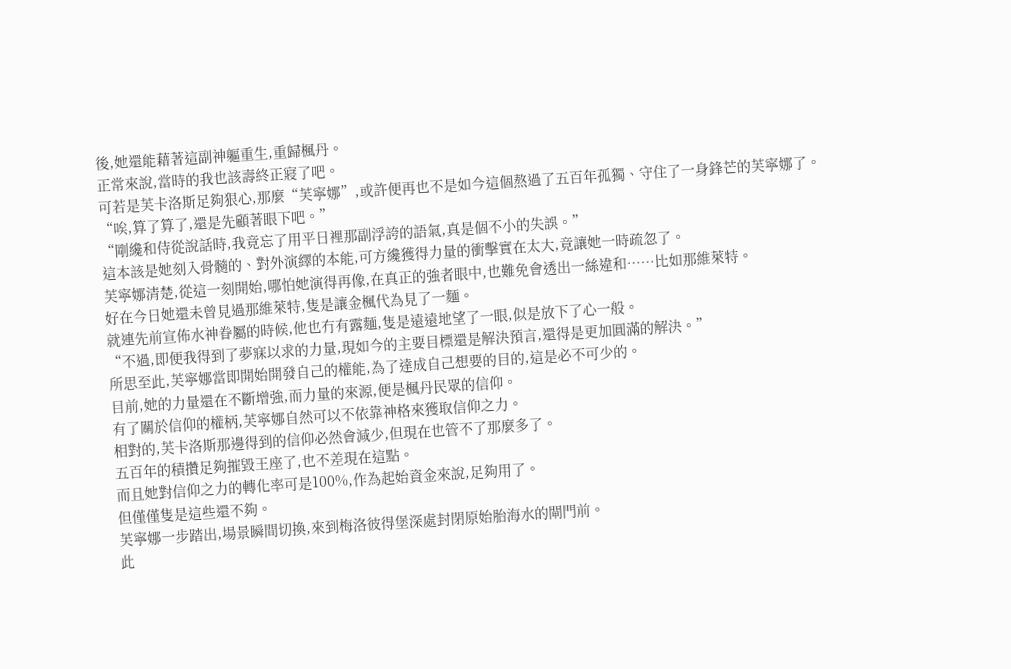後,她還能藉著這副神軀重生,重歸楓丹。
正常來說,當時的我也該壽終正寢了吧。
可若是芙卡洛斯足夠狠心,那麼“芙寧娜”,或許便再也不是如今這個熬過了五百年孤獨、守住了一身鋒芒的芙寧娜了。
“唉,算了算了,還是先顧著眼下吧。”
“剛纔和侍從說話時,我竟忘了用平日裡那副浮誇的語氣,真是個不小的失誤。”
這本該是她刻入骨髓的、對外演繹的本能,可方纔獲得力量的衝擊實在太大,竟讓她一時疏忽了。
芙寧娜清楚,從這一刻開始,哪怕她演得再像,在真正的強者眼中,也難免會透出一絲違和……比如那維萊特。
好在今日她還未曾見過那維萊特,隻是讓金楓代為見了一麵。
就連先前宣佈水神眷屬的時候,他也冇有露麵,隻是遠遠地望了一眼,似是放下了心一般。
“不過,即便我得到了夢寐以求的力量,現如今的主要目標還是解決預言,還得是更加圓滿的解決。”
所思至此,芙寧娜當即開始開發自己的權能,為了達成自己想要的目的,這是必不可少的。
目前,她的力量還在不斷增強,而力量的來源,便是楓丹民眾的信仰。
有了關於信仰的權柄,芙寧娜自然可以不依靠神格來獲取信仰之力。
相對的,芙卡洛斯那邊得到的信仰必然會減少,但現在也管不了那麼多了。
五百年的積攢足夠摧毀王座了,也不差現在這點。
而且她對信仰之力的轉化率可是100%,作為起始資金來說,足夠用了。
但僅僅隻是這些還不夠。
芙寧娜一步踏出,場景瞬間切換,來到梅洛彼得堡深處封閉原始胎海水的閘門前。
此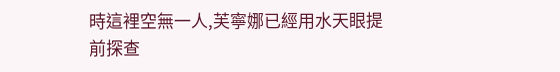時這裡空無一人,芙寧娜已經用水天眼提前探查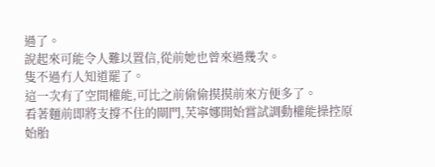過了。
說起來可能令人難以置信,從前她也曾來過幾次。
隻不過冇人知道罷了。
這一次有了空間權能,可比之前偷偷摸摸前來方便多了。
看著麵前即將支撐不住的閘門,芙寧娜開始嘗試調動權能操控原始胎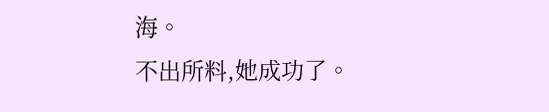海。
不出所料,她成功了。